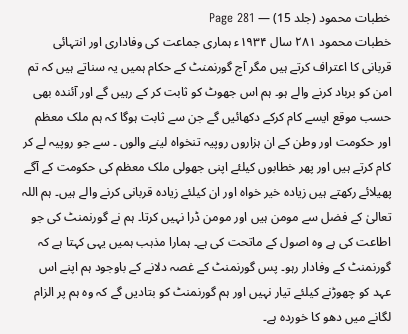خطبات محمود (جلد 15) — Page 281
خطبات محمود ۲۸۱ سال ۱۹۳۴ء ہماری جماعت کی وفاداری اور انتہائی قربانی کا اعتراف کرتے ہیں مگر آج گورنمنٹ کے حکام ہمیں یہ سناتے ہیں کہ تم امن کو برباد کرنے والے ہو۔ ہم اس جھوٹ کو ثابت کر کے رہیں گے اور آئندہ بھی حسب موقع ایسے کام کرکے دکھائیں گے جن سے ثابت ہوگا کہ ہم ملک معظم اور حکومت اور وطن کے ان ہزاروں روپیہ تنخواہ لینے والوں ۔ سے جو روپیہ لے کر کام کرتے ہیں اور پھر خطابوں کیلئے اپنی جھولی ملک معظم کی حکومت کے آگے پھیلائے رکھتے ہیں زیادہ خیر خواہ اور ان کیلئے زیادہ قربانی کرنے والے ہیں۔ ہم اللہ تعالیٰ کے فضل سے مومن ہیں اور مومن ڈرا نہیں کرتا۔ ہم نے گورنمنٹ کی جو اطاعت کی ہے وہ اصول کے ماتحت کی ہے۔ ہمارا مذہب ہمیں یہی کہتا ہے کہ گورنمنٹ کے وفادار رہو۔ پس گورنمنٹ کے غصہ دلانے کے باوجود ہم اپنے اس عہد کو چھوڑنے کیلئے تیار نہیں اور ہم گورنمنٹ کو بتادیں گے کہ وہ ہم پر الزام لگانے میں دھو کا خوردہ ہے۔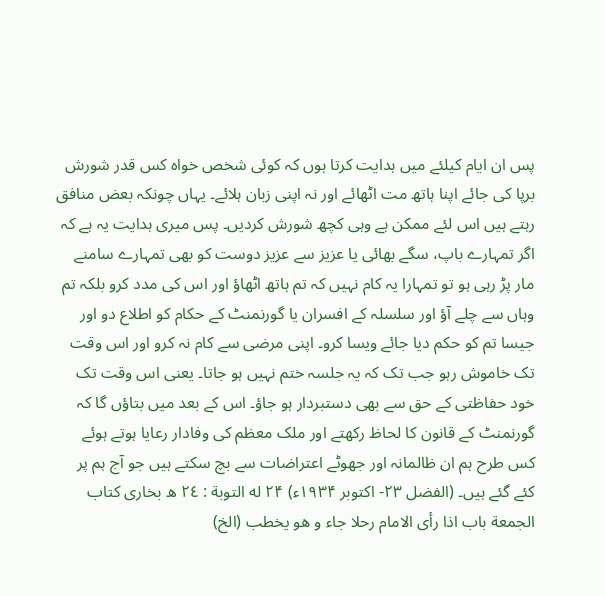پس ان ایام کیلئے میں ہدایت کرتا ہوں کہ کوئی شخص خواہ کس قدر شورش برپا کی جائے اپنا ہاتھ مت اٹھائے اور نہ اپنی زبان ہلائے۔ یہاں چونکہ بعض منافق رہتے ہیں اس لئے ممکن ہے وہی کچھ شورش کردیں۔ پس میری ہدایت یہ ہے کہ اگر تمہارے باپ، سگے بھائی یا عزیز سے عزیز دوست کو بھی تمہارے سامنے مار پڑ رہی ہو تو تمہارا یہ کام نہیں کہ تم ہاتھ اٹھاؤ اور اس کی مدد کرو بلکہ تم وہاں سے چلے آؤ اور سلسلہ کے افسران یا گورنمنٹ کے حکام کو اطلاع دو اور جیسا تم کو حکم دیا جائے ویسا کرو۔ اپنی مرضی سے کام نہ کرو اور اس وقت تک خاموش رہو جب تک کہ یہ جلسہ ختم نہیں ہو جاتا۔ یعنی اس وقت تک خود حفاظتی کے حق سے بھی دستبردار ہو جاؤ۔ اس کے بعد میں بتاؤں گا کہ گورنمنٹ کے قانون کا لحاظ رکھتے اور ملک معظم کی وفادار رعایا ہوتے ہوئے کس طرح ہم ان ظالمانہ اور جھوٹے اعتراضات سے بچ سکتے ہیں جو آج ہم پر کئے گئے ہیں۔ (الفضل ۲۳- اکتوبر ۱۹۳۴ء) ۲۴ له التوبة : ٢٤ ه بخاری کتاب الجمعة باب اذا رأى الامام رحلا جاء و هو يخطب (الخ)